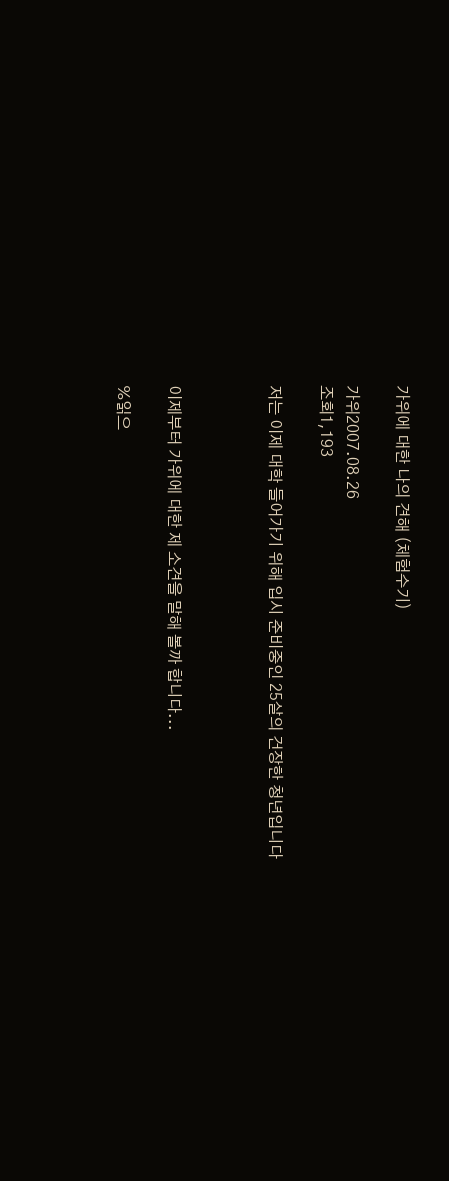가위에 대한 나의 견해 (체험수기)

가위2007.08.26
조회1,193

저는 이제 대학 들어가기 위해 입시 준비중인 25살의 건장한 청년입니다



이제부터 가위에 대한 제 소견을 말해 볼까 합니다...

%읽으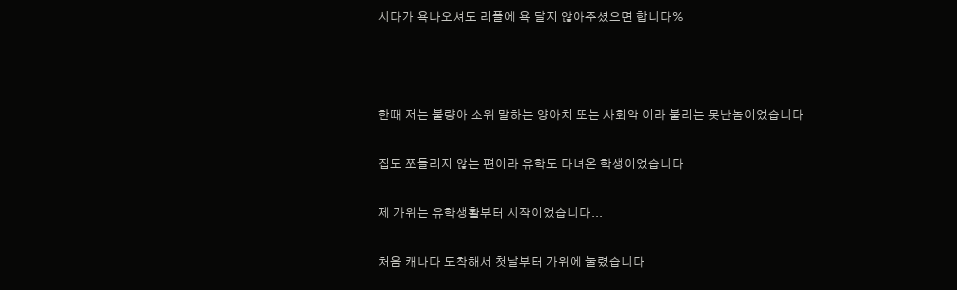시다가 욕나오셔도 리플에 욕 달지 않아주셨으면 합니다%



한때 저는 불량아 소위 말하는 양아치 또는 사회악 이라 불리는 못난놈이었습니다

집도 쪼들리지 않는 편이라 유학도 다녀온 학생이었습니다

제 가위는 유학생활부터 시작이었습니다...

처음 캐나다 도착해서 첫날부터 가위에 눌렸습니다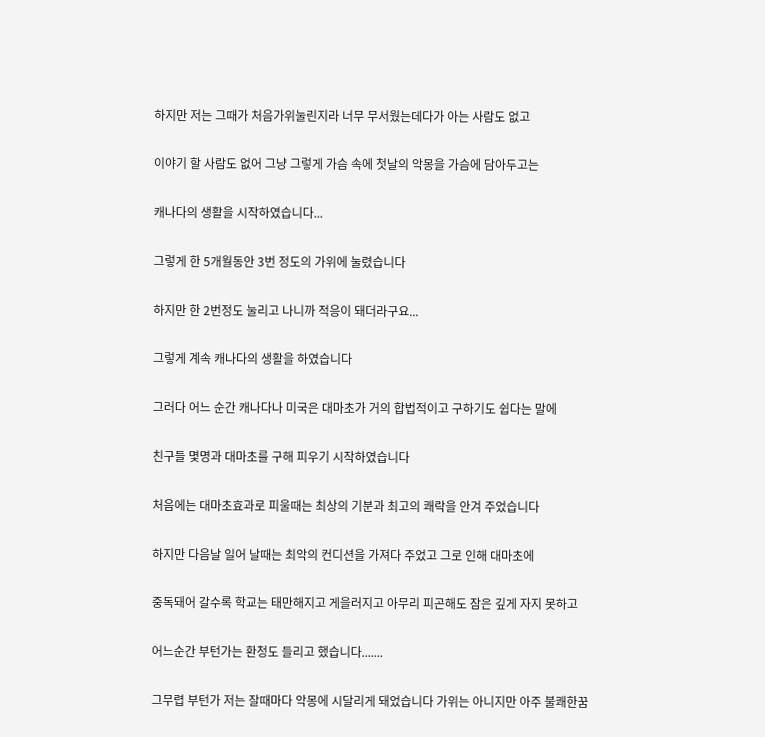하지만 저는 그때가 처음가위눌린지라 너무 무서웠는데다가 아는 사람도 없고

이야기 할 사람도 없어 그냥 그렇게 가슴 속에 첫날의 악몽을 가슴에 담아두고는

캐나다의 생활을 시작하였습니다...

그렇게 한 5개월동안 3번 정도의 가위에 눌렸습니다

하지만 한 2번정도 눌리고 나니까 적응이 돼더라구요...

그렇게 계속 캐나다의 생활을 하였습니다

그러다 어느 순간 캐나다나 미국은 대마초가 거의 합법적이고 구하기도 쉽다는 말에

친구들 몇명과 대마초를 구해 피우기 시작하였습니다

처음에는 대마초효과로 피울때는 최상의 기분과 최고의 쾌락을 안겨 주었습니다

하지만 다음날 일어 날때는 최악의 컨디션을 가져다 주었고 그로 인해 대마초에

중독돼어 갈수록 학교는 태만해지고 게을러지고 아무리 피곤해도 잠은 깊게 자지 못하고

어느순간 부턴가는 환청도 들리고 했습니다.......

그무렵 부턴가 저는 잘때마다 악몽에 시달리게 돼었습니다 가위는 아니지만 아주 불쾌한꿈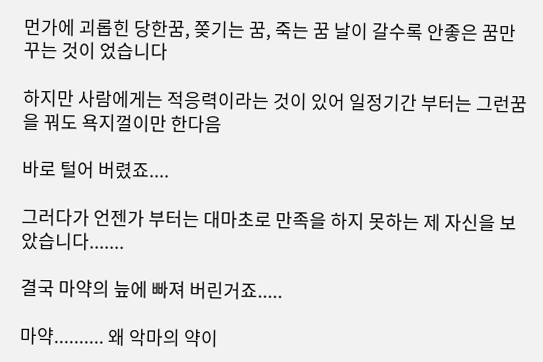먼가에 괴롭힌 당한꿈, 쫒기는 꿈, 죽는 꿈 날이 갈수록 안좋은 꿈만 꾸는 것이 었습니다

하지만 사람에게는 적응력이라는 것이 있어 일정기간 부터는 그런꿈을 꿔도 욕지껄이만 한다음

바로 털어 버렸죠....

그러다가 언젠가 부터는 대마초로 만족을 하지 못하는 제 자신을 보았습니다.......

결국 마약의 늪에 빠져 버린거죠.....

마약.......... 왜 악마의 약이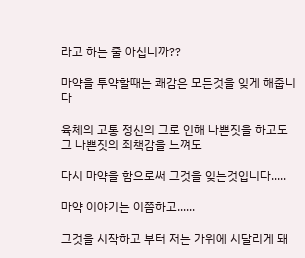라고 하는 줄 아십니까??

마약을 투약할때는 쾌감은 모든것을 잊게 해줍니다

육체의 고통 정신의 그로 인해 나쁜짓을 하고도 그 나쁜짓의 죄책감을 느껴도

다시 마약을 함으로써 그것을 잊는것입니다.....

마약 이야기는 이쯤하고......

그것을 시작하고 부터 저는 가위에 시달리게 돼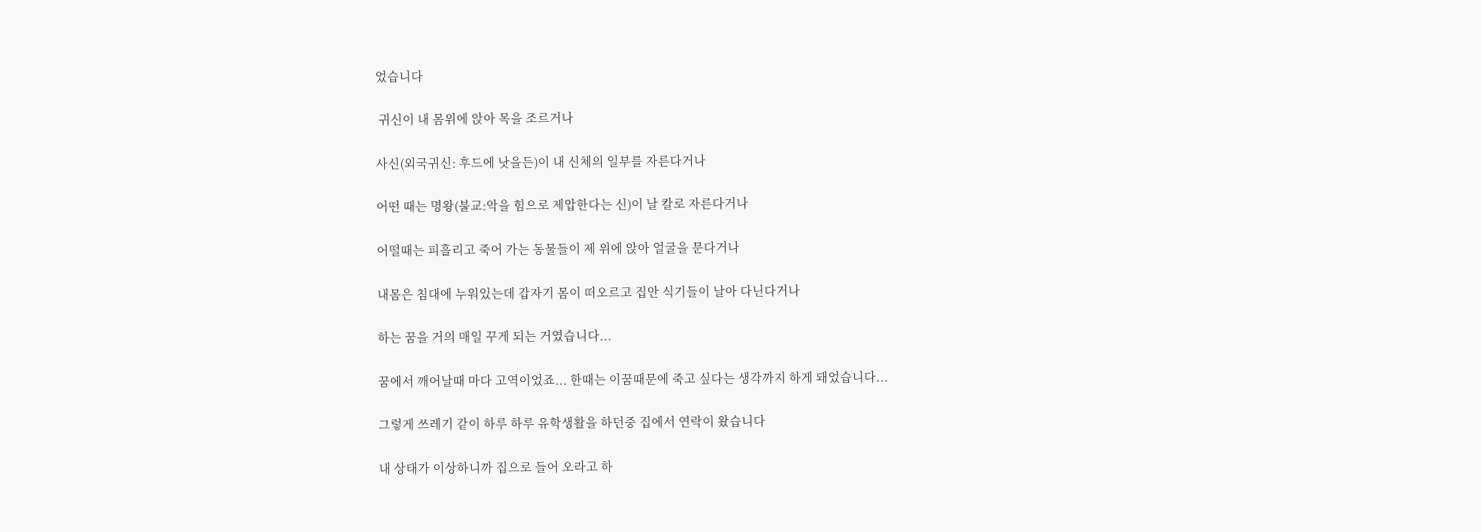었습니다

 귀신이 내 몸위에 앉아 목을 조르거나

사신(외국귀신: 후드에 낫을든)이 내 신체의 일부를 자른다거나

어떤 때는 명왕(불교:악을 힘으로 제압한다는 신)이 날 칼로 자른다거나

어떨때는 피흘리고 죽어 가는 동물들이 제 위에 앉아 얼굴을 문다거나

내몸은 침대에 누워있는데 갑자기 몸이 떠오르고 집안 식기들이 날아 다닌다거나

하는 꿈을 거의 매일 꾸게 되는 거였습니다...

꿈에서 깨어날때 마다 고역이었죠... 한때는 이꿈때문에 죽고 싶다는 생각까지 하게 돼었습니다...

그렇게 쓰레기 같이 하루 하루 유학생활을 하던중 집에서 연락이 왔습니다

내 상태가 이상하니까 집으로 들어 오라고 하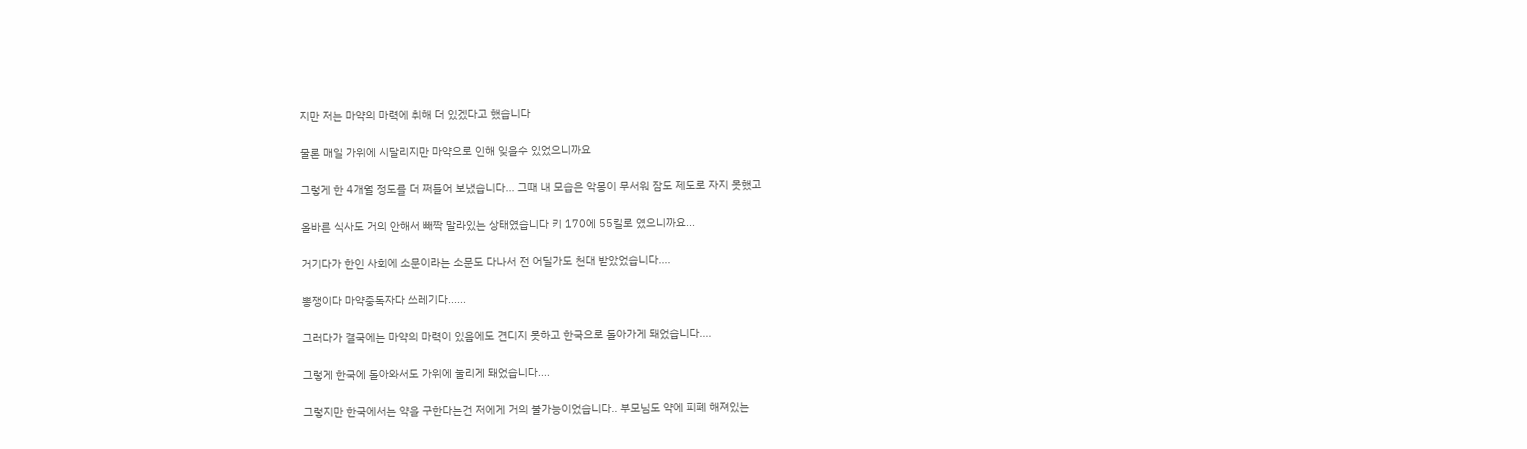지만 저는 마약의 마력에 취해 더 있겠다고 했습니다

물론 매일 가위에 시달리지만 마약으로 인해 잊을수 있었으니까요

그렇게 한 4개월 정도를 더 쩌들어 보냈습니다... 그때 내 모습은 악몽이 무서워 잠도 제도로 자지 못했고

올바른 식사도 거의 안해서 빼짝 말라있는 상태였습니다 키 170에 55킬로 였으니까요...

거기다가 한인 사회에 소문이라는 소문도 다나서 전 어딜가도 천대 받았었습니다....

뽕쟁이다 마약중독자다 쓰레기다......

그러다가 결국에는 마약의 마력이 있음에도 견디지 못하고 한국으로 돌아가게 돼었습니다....

그렇게 한국에 돌아와서도 가위에 눌리게 돼었습니다....

그렇지만 한국에서는 약을 구한다는건 저에게 거의 불가능이었습니다.. 부모님도 약에 피폐 해져있는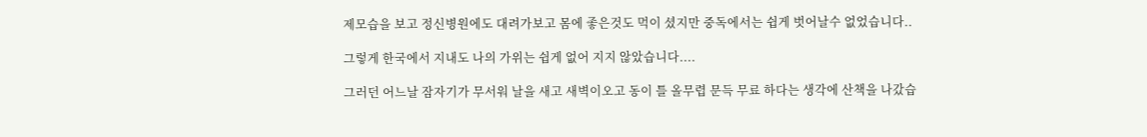제모습을 보고 정신병원에도 대려가보고 몸에 좋은것도 먹이 셨지만 중독에서는 쉽게 벗어날수 없었습니다..

그렇게 한국에서 지내도 나의 가위는 쉽게 없어 지지 않았습니다....

그러던 어느날 잠자기가 무서워 날을 새고 새벽이오고 동이 틀 올무렵 문득 무료 하다는 생각에 산책을 나갔습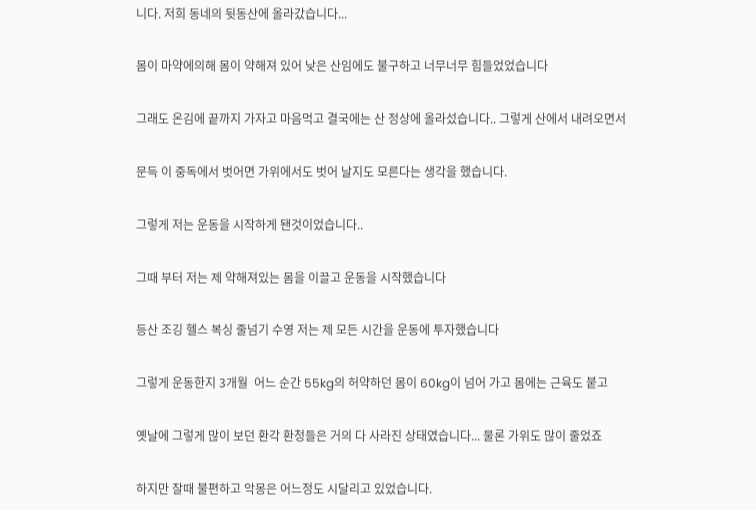니다. 저희 동네의 뒷동산에 올라갔습니다...

몸이 마약에의해 몸이 약해져 있어 낮은 산임에도 불구하고 너무너무 힘들었었습니다

그래도 온김에 끝까지 가자고 마음먹고 결국에는 산 정상에 올라섰습니다.. 그렇게 산에서 내려오면서

문득 이 중독에서 벗어면 가위에서도 벗어 날지도 모른다는 생각을 했습니다.

그렇게 저는 운동을 시작하게 됀것이었습니다..

그때 부터 저는 제 약해져있는 몸을 이끌고 운동을 시작했습니다

등산 조깅 헬스 복싱 줄넘기 수영 저는 제 모든 시간을 운동에 투자했습니다

그렇게 운동한지 3개월  어느 순간 55kg의 허약하던 몸이 60kg이 넘어 가고 몸에는 근육도 붙고

옛날에 그렇게 많이 보던 환각 환청들은 거의 다 사라진 상태였습니다... 물론 가위도 많이 줄었죠

하지만 잘때 불편하고 악몽은 어느정도 시달리고 있었습니다.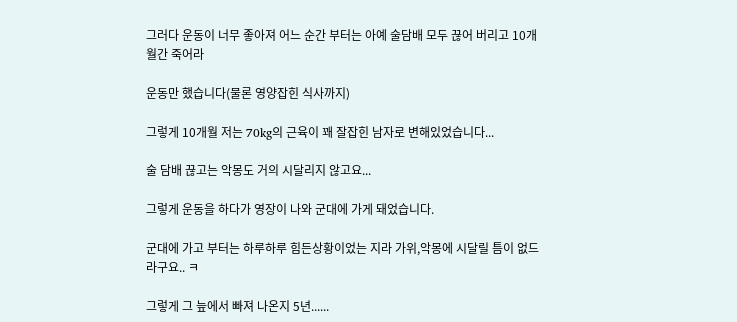그러다 운동이 너무 좋아져 어느 순간 부터는 아예 술담배 모두 끊어 버리고 10개월간 죽어라

운동만 했습니다(물론 영양잡힌 식사까지)

그렇게 10개월 저는 70kg의 근육이 꽤 잘잡힌 남자로 변해있었습니다...

술 담배 끊고는 악몽도 거의 시달리지 않고요...

그렇게 운동을 하다가 영장이 나와 군대에 가게 돼었습니다.

군대에 가고 부터는 하루하루 힘든상황이었는 지라 가위,악몽에 시달릴 틈이 없드라구요.. ㅋ

그렇게 그 늪에서 빠져 나온지 5년......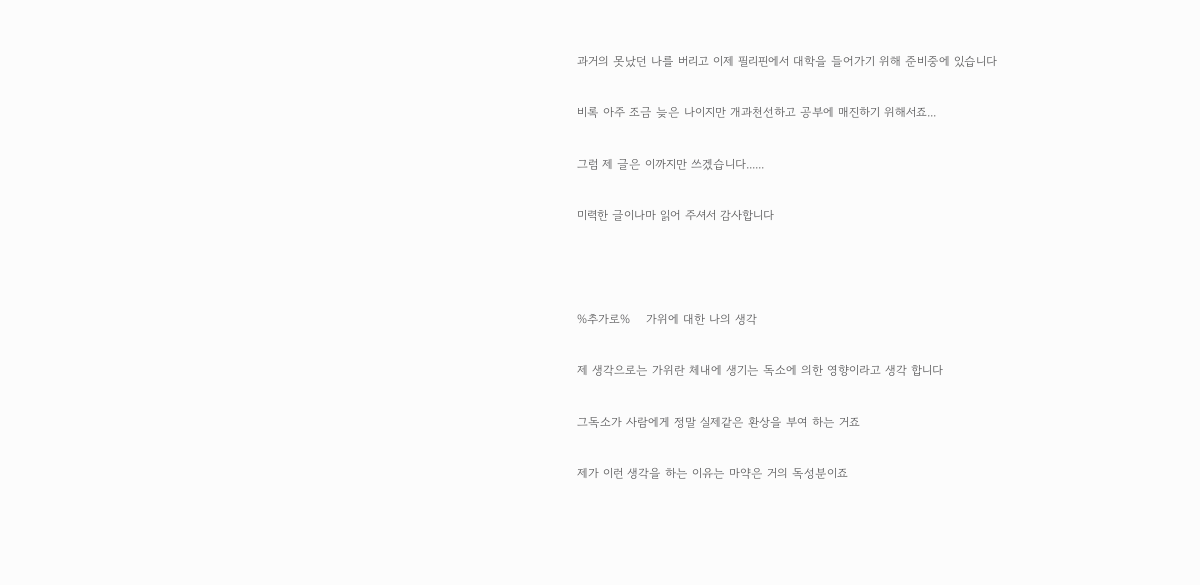과거의 못났던 나를 버리고 이제 필리핀에서 대학을 들어가기 위해 준비중에 있습니다

비록 아주 조금 늦은 나이지만 개과천선하고 공부에 매진하기 위해서죠...

그럼 제 글은 이까지만 쓰겠습니다......

미력한 글이나마 읽어 주셔서 감사합니다



%추가로%    가위에 대한 나의 생각

제 생각으로는 가위란 체내에 생기는 독소에 의한 영향이라고 생각 합니다

그독소가 사람에게 정말 실제같은 환상을 부여 하는 거죠

제가 이런 생각을 하는 이유는 마약은 거의 독성분이죠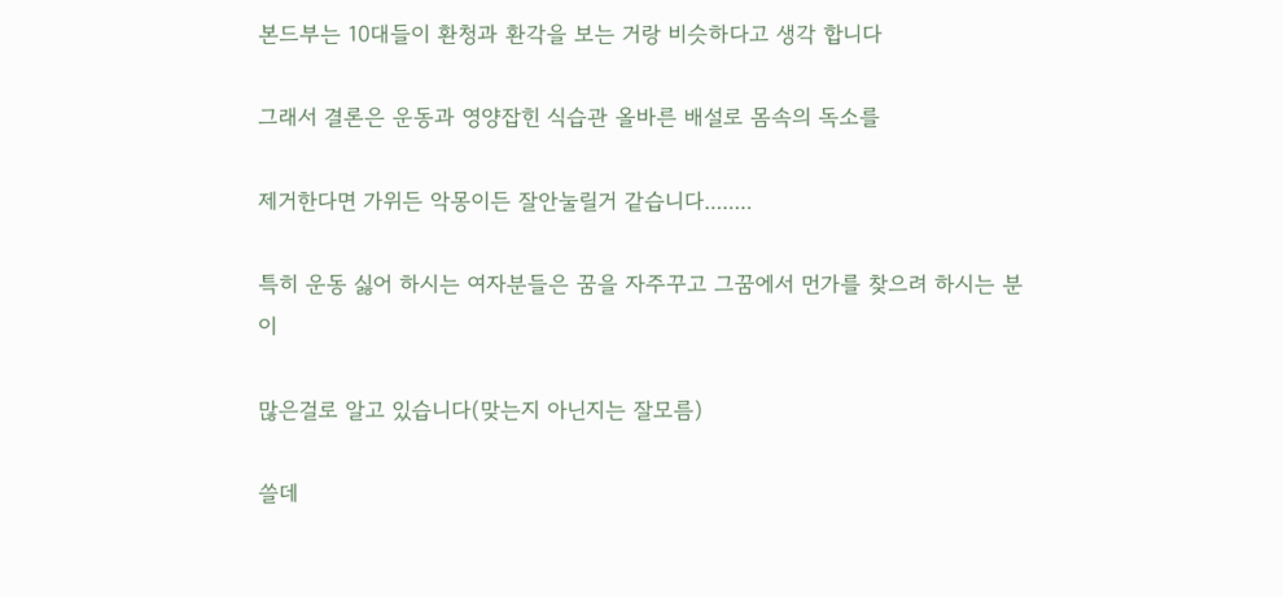본드부는 10대들이 환청과 환각을 보는 거랑 비슷하다고 생각 합니다

그래서 결론은 운동과 영양잡힌 식습관 올바른 배설로 몸속의 독소를

제거한다면 가위든 악몽이든 잘안눌릴거 같습니다........

특히 운동 싫어 하시는 여자분들은 꿈을 자주꾸고 그꿈에서 먼가를 찾으려 하시는 분이

많은걸로 알고 있습니다(맞는지 아닌지는 잘모름)

쓸데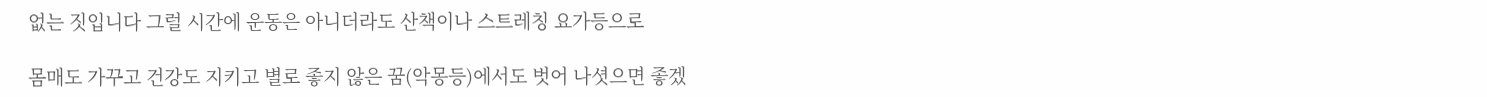없는 짓입니다 그럴 시간에 운동은 아니더라도 산책이나 스트레칭 요가등으로

몸매도 가꾸고 건강도 지키고 별로 좋지 않은 꿈(악몽등)에서도 벗어 나셧으면 좋겠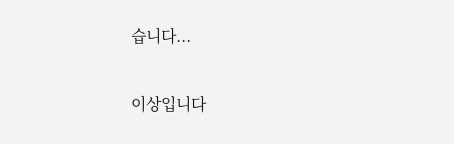습니다...

이상입니다